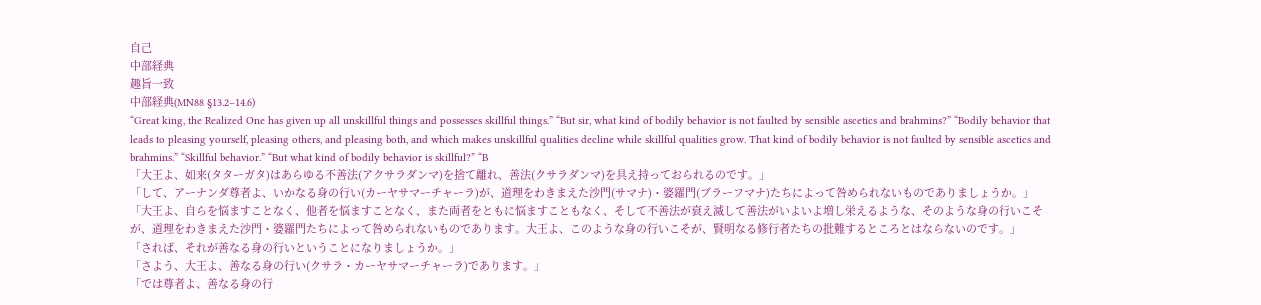自己
中部経典
趣旨一致
中部経典(MN88 §13.2–14.6)
“Great king, the Realized One has given up all unskillful things and possesses skillful things.” “But sir, what kind of bodily behavior is not faulted by sensible ascetics and brahmins?” “Bodily behavior that leads to pleasing yourself, pleasing others, and pleasing both, and which makes unskillful qualities decline while skillful qualities grow. That kind of bodily behavior is not faulted by sensible ascetics and brahmins.” “Skillful behavior.” “But what kind of bodily behavior is skillful?” “B
「大王よ、如来(タターガタ)はあらゆる不善法(アクサラダンマ)を捨て離れ、善法(クサラダンマ)を具え持っておられるのです。」
「して、アーナンダ尊者よ、いかなる身の行い(カーヤサマーチャーラ)が、道理をわきまえた沙門(サマナ)・婆羅門(ブラーフマナ)たちによって咎められないものでありましょうか。」
「大王よ、自らを悩ますことなく、他者を悩ますことなく、また両者をともに悩ますこともなく、そして不善法が衰え滅して善法がいよいよ増し栄えるような、そのような身の行いこそが、道理をわきまえた沙門・婆羅門たちによって咎められないものであります。大王よ、このような身の行いこそが、賢明なる修行者たちの批難するところとはならないのです。」
「されば、それが善なる身の行いということになりましょうか。」
「さよう、大王よ、善なる身の行い(クサラ・カーヤサマーチャーラ)であります。」
「では尊者よ、善なる身の行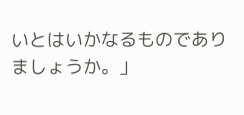いとはいかなるものでありましょうか。」